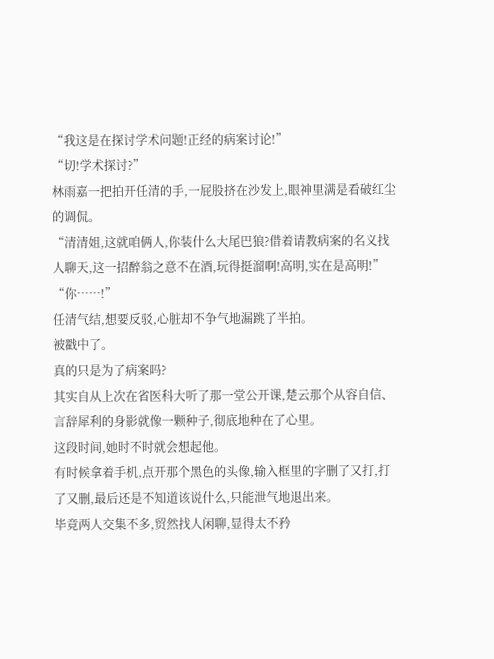“我这是在探讨学术问题!正经的病案讨论!”
“切!学术探讨?”
林雨嘉一把拍开任清的手,一屁股挤在沙发上,眼神里满是看破红尘的调侃。
“清清姐,这就咱俩人,你装什么大尾巴狼?借着请教病案的名义找人聊天,这一招醉翁之意不在酒,玩得挺溜啊!高明,实在是高明!”
“你……!”
任清气结,想要反驳,心脏却不争气地漏跳了半拍。
被戳中了。
真的只是为了病案吗?
其实自从上次在省医科大听了那一堂公开课,楚云那个从容自信、言辞犀利的身影就像一颗种子,彻底地种在了心里。
这段时间,她时不时就会想起他。
有时候拿着手机,点开那个黑色的头像,输入框里的字删了又打,打了又删,最后还是不知道该说什么,只能泄气地退出来。
毕竟两人交集不多,贸然找人闲聊,显得太不矜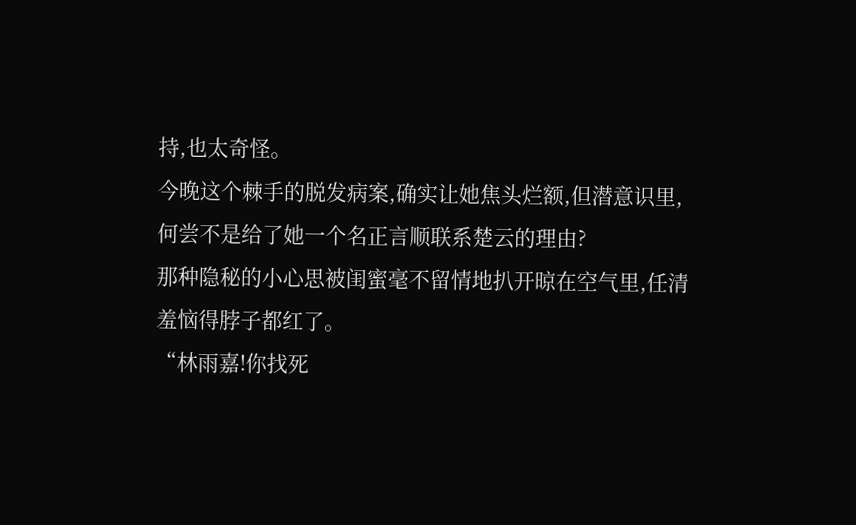持,也太奇怪。
今晚这个棘手的脱发病案,确实让她焦头烂额,但潜意识里,何尝不是给了她一个名正言顺联系楚云的理由?
那种隐秘的小心思被闺蜜毫不留情地扒开晾在空气里,任清羞恼得脖子都红了。
“林雨嘉!你找死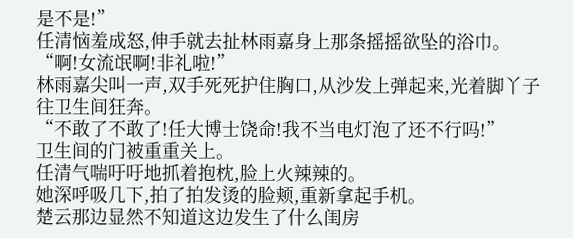是不是!”
任清恼羞成怒,伸手就去扯林雨嘉身上那条摇摇欲坠的浴巾。
“啊!女流氓啊!非礼啦!”
林雨嘉尖叫一声,双手死死护住胸口,从沙发上弹起来,光着脚丫子往卫生间狂奔。
“不敢了不敢了!任大博士饶命!我不当电灯泡了还不行吗!”
卫生间的门被重重关上。
任清气喘吁吁地抓着抱枕,脸上火辣辣的。
她深呼吸几下,拍了拍发烫的脸颊,重新拿起手机。
楚云那边显然不知道这边发生了什么闺房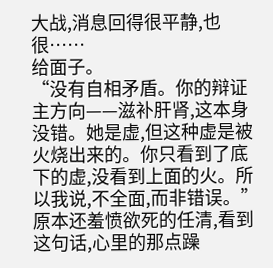大战,消息回得很平静,也很……
给面子。
“没有自相矛盾。你的辩证主方向——滋补肝肾,这本身没错。她是虚,但这种虚是被火烧出来的。你只看到了底下的虚,没看到上面的火。所以我说,不全面,而非错误。”
原本还羞愤欲死的任清,看到这句话,心里的那点躁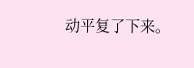动平复了下来。